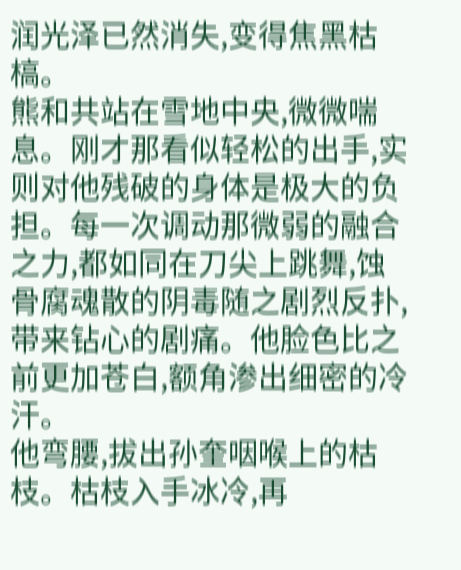润光泽已然消失,变得焦黑枯槁。
熊和共站在雪地中央,微微喘息。刚才那看似轻松的出手,实则对他残破的身体是极大的负担。每一次调动那微弱的融合之力,都如同在刀尖上跳舞,蚀骨腐魂散的阴毒随之剧烈反扑,带来钻心的剧痛。他脸色比之前更加苍白,额角渗出细密的冷汗。
他弯腰,拔出孙奎咽喉上的枯枝。枯枝入手冰冷,再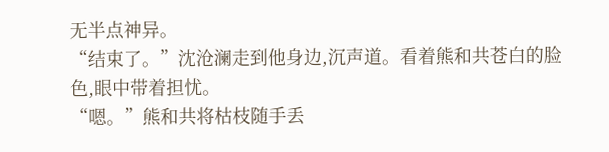无半点神异。
“结束了。”沈沧澜走到他身边,沉声道。看着熊和共苍白的脸色,眼中带着担忧。
“嗯。”熊和共将枯枝随手丢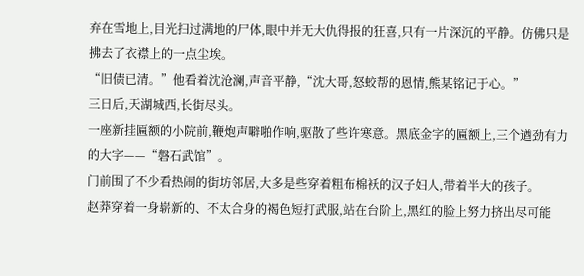弃在雪地上,目光扫过满地的尸体,眼中并无大仇得报的狂喜,只有一片深沉的平静。仿佛只是拂去了衣襟上的一点尘埃。
“旧债已清。”他看着沈沧澜,声音平静,“沈大哥,怒蛟帮的恩情,熊某铭记于心。”
三日后,天湖城西,长街尽头。
一座新挂匾额的小院前,鞭炮声噼啪作响,驱散了些许寒意。黑底金字的匾额上,三个遒劲有力的大字——“磐石武馆”。
门前围了不少看热闹的街坊邻居,大多是些穿着粗布棉袄的汉子妇人,带着半大的孩子。
赵莽穿着一身崭新的、不太合身的褐色短打武服,站在台阶上,黑红的脸上努力挤出尽可能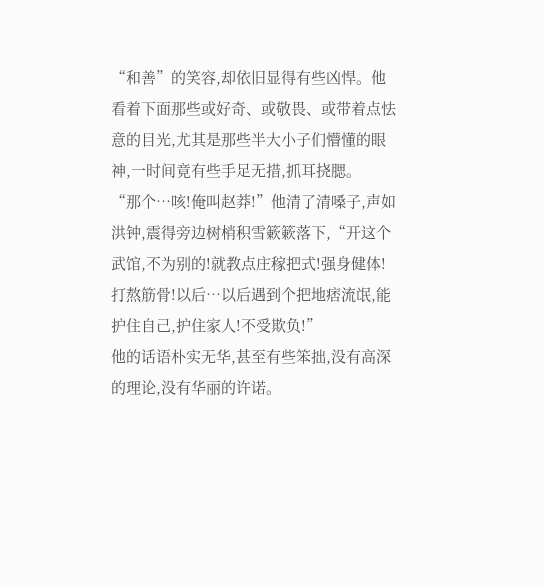“和善”的笑容,却依旧显得有些凶悍。他看着下面那些或好奇、或敬畏、或带着点怯意的目光,尤其是那些半大小子们懵懂的眼神,一时间竟有些手足无措,抓耳挠腮。
“那个…咳!俺叫赵莽!”他清了清嗓子,声如洪钟,震得旁边树梢积雪簌簌落下,“开这个武馆,不为别的!就教点庄稼把式!强身健体!打熬筋骨!以后…以后遇到个把地痞流氓,能护住自己,护住家人!不受欺负!”
他的话语朴实无华,甚至有些笨拙,没有高深的理论,没有华丽的许诺。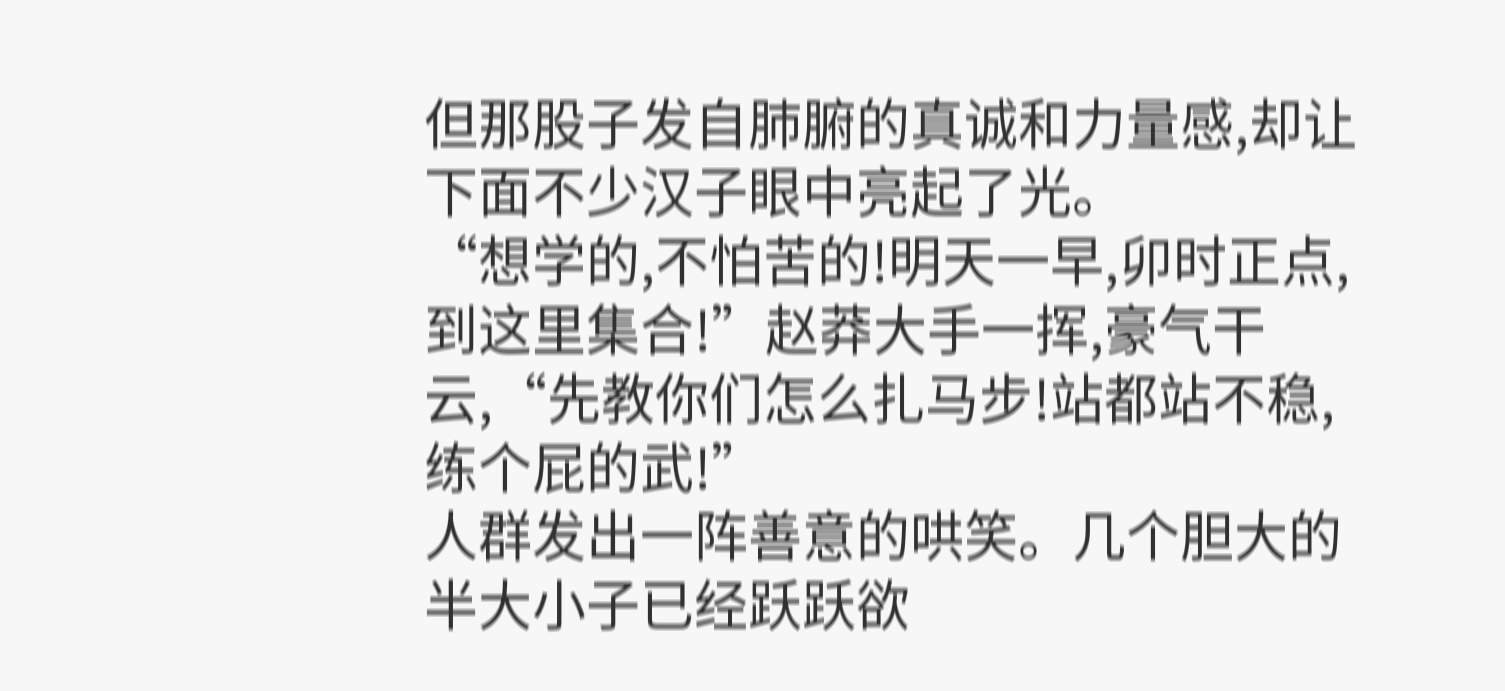但那股子发自肺腑的真诚和力量感,却让下面不少汉子眼中亮起了光。
“想学的,不怕苦的!明天一早,卯时正点,到这里集合!”赵莽大手一挥,豪气干云,“先教你们怎么扎马步!站都站不稳,练个屁的武!”
人群发出一阵善意的哄笑。几个胆大的半大小子已经跃跃欲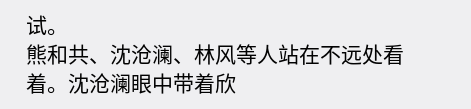试。
熊和共、沈沧澜、林风等人站在不远处看着。沈沧澜眼中带着欣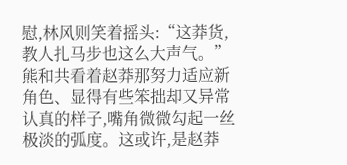慰,林风则笑着摇头:“这莽货,教人扎马步也这么大声气。”
熊和共看着赵莽那努力适应新角色、显得有些笨拙却又异常认真的样子,嘴角微微勾起一丝极淡的弧度。这或许,是赵莽